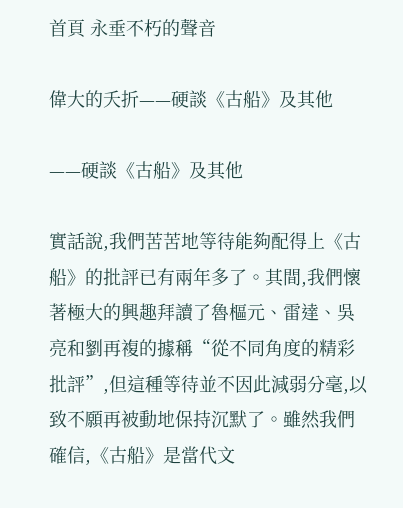首頁 永垂不朽的聲音

偉大的夭折——硬談《古船》及其他

——硬談《古船》及其他

實話說,我們苦苦地等待能夠配得上《古船》的批評已有兩年多了。其間,我們懷著極大的興趣拜讀了魯樞元、雷達、吳亮和劉再複的據稱“從不同角度的精彩批評”,但這種等待並不因此減弱分毫,以致不願再被動地保持沉默了。雖然我們確信,《古船》是當代文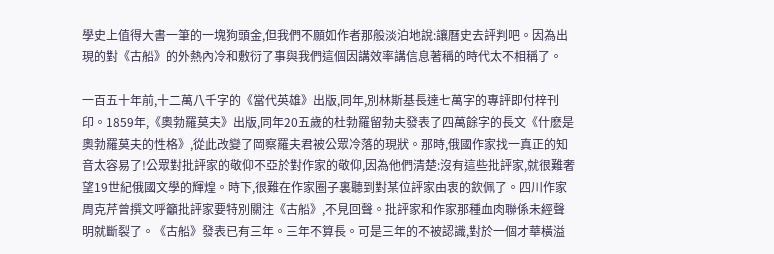學史上值得大書一筆的一塊狗頭金,但我們不願如作者那般淡泊地說:讓曆史去評判吧。因為出現的對《古船》的外熱內冷和敷衍了事與我們這個因講效率講信息著稱的時代太不相稱了。

一百五十年前,十二萬八千字的《當代英雄》出版,同年,別林斯基長達七萬字的專評即付梓刊印。1859年,《奧勃羅莫夫》出版,同年20五歲的杜勃羅留勃夫發表了四萬餘字的長文《什麽是奧勃羅莫夫的性格》,從此改變了岡察羅夫君被公眾冷落的現狀。那時,俄國作家找一真正的知音太容易了!公眾對批評家的敬仰不亞於對作家的敬仰,因為他們清楚:沒有這些批評家,就很難奢望19世紀俄國文學的輝煌。時下,很難在作家圈子裏聽到對某位評家由衷的欽佩了。四川作家周克芹曾撰文呼籲批評家要特別關注《古船》,不見回聲。批評家和作家那種血肉聯係未經聲明就斷裂了。《古船》發表已有三年。三年不算長。可是三年的不被認識,對於一個才華橫溢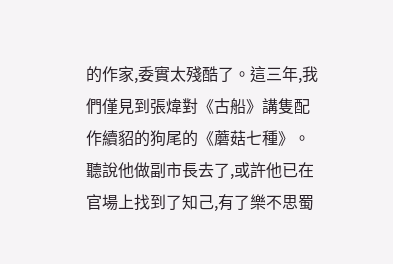的作家,委實太殘酷了。這三年,我們僅見到張煒對《古船》講隻配作續貂的狗尾的《蘑菇七種》。聽說他做副市長去了,或許他已在官場上找到了知己,有了樂不思蜀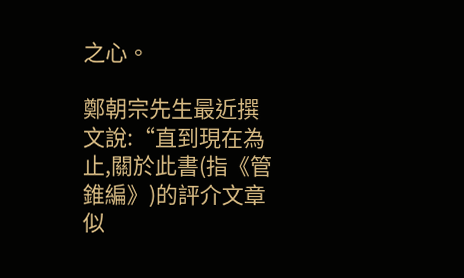之心。

鄭朝宗先生最近撰文說:“直到現在為止,關於此書(指《管錐編》)的評介文章似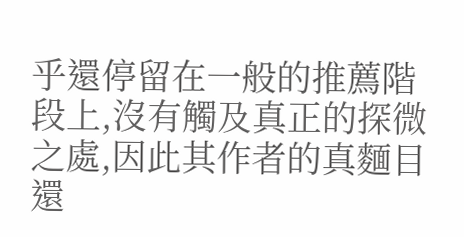乎還停留在一般的推薦階段上,沒有觸及真正的探微之處,因此其作者的真麵目還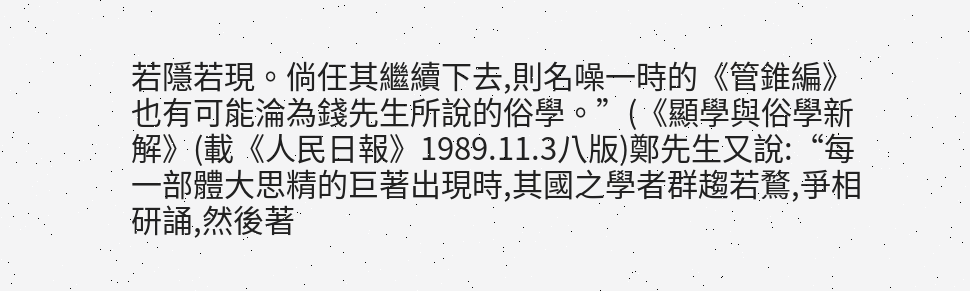若隱若現。倘任其繼續下去,則名噪一時的《管錐編》也有可能淪為錢先生所說的俗學。”(《顯學與俗學新解》(載《人民日報》1989.11.3八版)鄭先生又說:“每一部體大思精的巨著出現時,其國之學者群趨若鶩,爭相研誦,然後著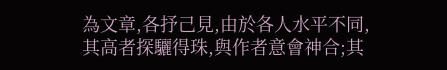為文章,各抒己見,由於各人水平不同,其高者探驪得珠,與作者意會神合;其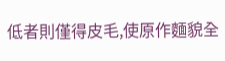低者則僅得皮毛,使原作麵貌全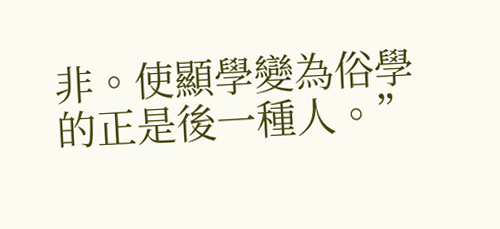非。使顯學變為俗學的正是後一種人。”